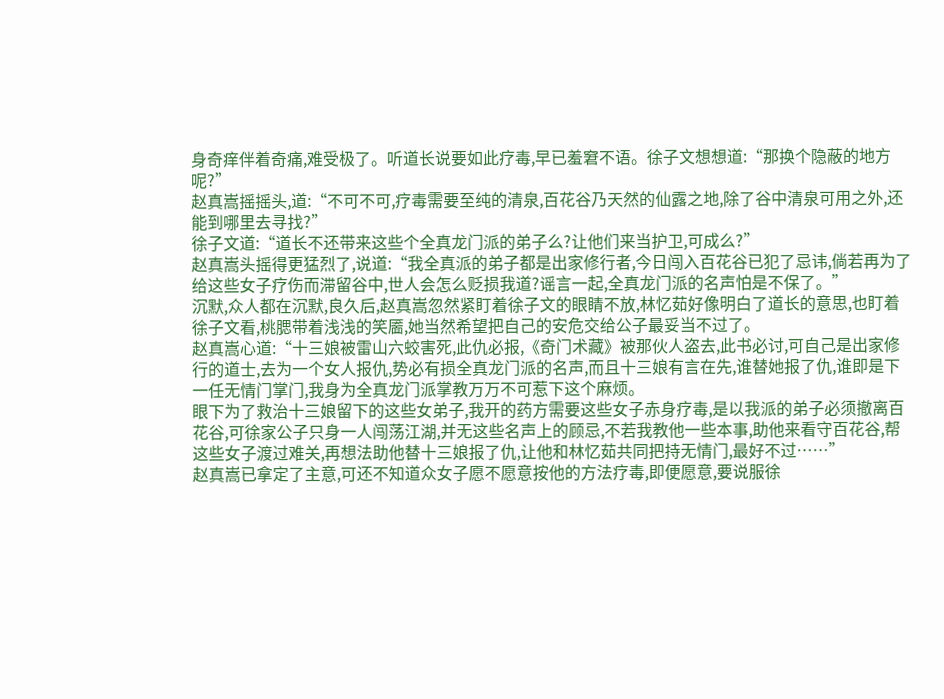身奇痒伴着奇痛,难受极了。听道长说要如此疗毒,早已羞窘不语。徐子文想想道:“那换个隐蔽的地方呢?”
赵真嵩摇摇头,道:“不可不可,疗毒需要至纯的清泉,百花谷乃天然的仙露之地,除了谷中清泉可用之外,还能到哪里去寻找?”
徐子文道:“道长不还带来这些个全真龙门派的弟子么?让他们来当护卫,可成么?”
赵真嵩头摇得更猛烈了,说道:“我全真派的弟子都是出家修行者,今日闯入百花谷已犯了忌讳,倘若再为了给这些女子疗伤而滞留谷中,世人会怎么贬损我道?谣言一起,全真龙门派的名声怕是不保了。”
沉默,众人都在沉默,良久后,赵真嵩忽然紧盯着徐子文的眼睛不放,林忆茹好像明白了道长的意思,也盯着徐子文看,桃腮带着浅浅的笑靥,她当然希望把自己的安危交给公子最妥当不过了。
赵真嵩心道:“十三娘被雷山六蛟害死,此仇必报,《奇门术藏》被那伙人盗去,此书必讨,可自己是出家修行的道士,去为一个女人报仇,势必有损全真龙门派的名声,而且十三娘有言在先,谁替她报了仇,谁即是下一任无情门掌门,我身为全真龙门派掌教万万不可惹下这个麻烦。
眼下为了救治十三娘留下的这些女弟子,我开的药方需要这些女子赤身疗毒,是以我派的弟子必须撤离百花谷,可徐家公子只身一人闯荡江湖,并无这些名声上的顾忌,不若我教他一些本事,助他来看守百花谷,帮这些女子渡过难关,再想法助他替十三娘报了仇,让他和林忆茹共同把持无情门,最好不过……”
赵真嵩已拿定了主意,可还不知道众女子愿不愿意按他的方法疗毒,即便愿意,要说服徐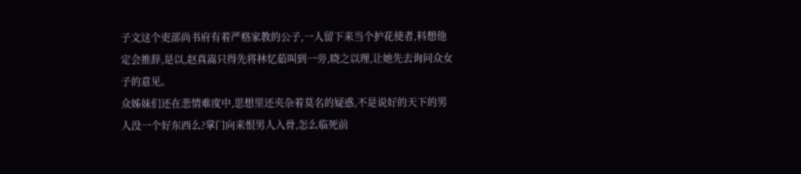子文这个吏部尚书府有着严格家教的公子,一人留下来当个护花使者,料想他定会推辞,是以,赵真嵩只得先将林忆茹叫到一旁,晓之以理,让她先去询问众女子的意见。
众姊妹们还在悲情难度中,思想里还夹杂着莫名的疑惑,不是说好的天下的男人没一个好东西么?掌门向来恨男人入骨,怎么临死前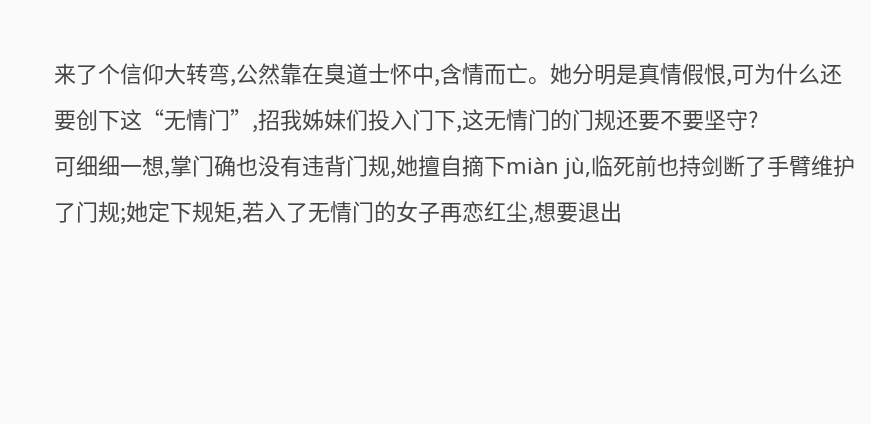来了个信仰大转弯,公然靠在臭道士怀中,含情而亡。她分明是真情假恨,可为什么还要创下这“无情门”,招我姊妹们投入门下,这无情门的门规还要不要坚守?
可细细一想,掌门确也没有违背门规,她擅自摘下miàn jù,临死前也持剑断了手臂维护了门规;她定下规矩,若入了无情门的女子再恋红尘,想要退出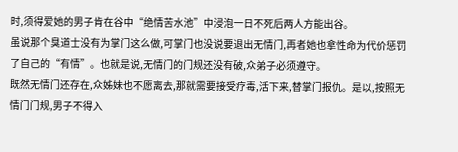时,须得爱她的男子肯在谷中“绝情苦水池”中浸泡一日不死后两人方能出谷。
虽说那个臭道士没有为掌门这么做,可掌门也没说要退出无情门,再者她也拿性命为代价惩罚了自己的“有情”。也就是说,无情门的门规还没有破,众弟子必须遵守。
既然无情门还存在,众姊妹也不愿离去,那就需要接受疗毒,活下来,替掌门报仇。是以,按照无情门门规,男子不得入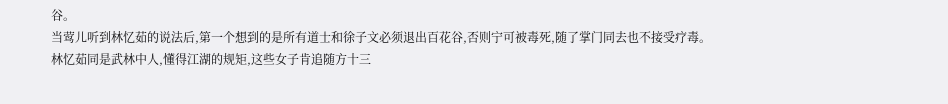谷。
当莺儿听到林忆茹的说法后,第一个想到的是所有道士和徐子文必须退出百花谷,否则宁可被毒死,随了掌门同去也不接受疗毒。
林忆茹同是武林中人,懂得江湖的规矩,这些女子肯追随方十三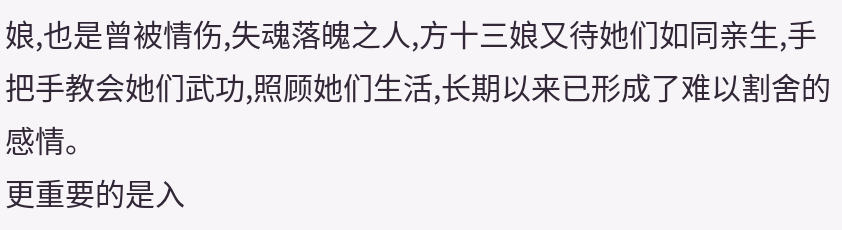娘,也是曾被情伤,失魂落魄之人,方十三娘又待她们如同亲生,手把手教会她们武功,照顾她们生活,长期以来已形成了难以割舍的感情。
更重要的是入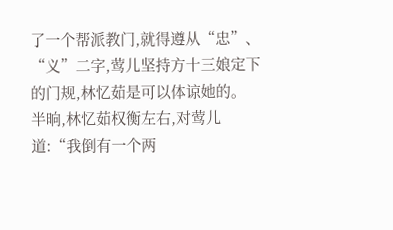了一个帮派教门,就得遵从“忠”、“义”二字,莺儿坚持方十三娘定下的门规,林忆茹是可以体谅她的。
半晌,林忆茹权衡左右,对莺儿道:“我倒有一个两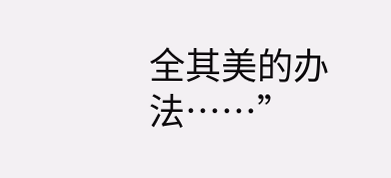全其美的办法……”